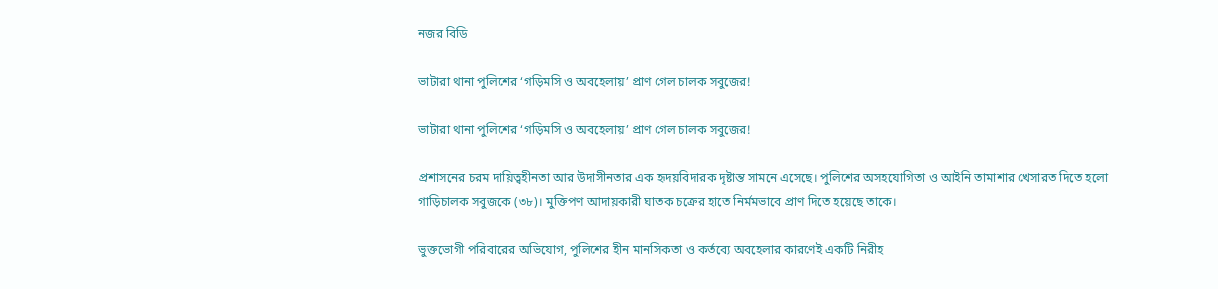নজর বিডি

ভাটারা থানা পুলিশের ‘গড়িমসি ও অবহেলায়’ প্রাণ গেল চালক সবুজের!

ভাটারা থানা পুলিশের ‘গড়িমসি ও অবহেলায়’ প্রাণ গেল চালক সবুজের!

প্রশাসনের চরম দায়িত্বহীনতা আর উদাসীনতার এক হৃদয়বিদারক দৃষ্টান্ত সামনে এসেছে। পুলিশের অসহযোগিতা ও আইনি তামাশার খেসারত দিতে হলো গাড়িচালক সবুজকে (৩৮)। মুক্তিপণ আদায়কারী ঘাতক চক্রের হাতে নির্মমভাবে প্রাণ দিতে হয়েছে তাকে।

ভুক্তভোগী পরিবারের অভিযোগ, পুলিশের হীন মানসিকতা ও কর্তব্যে অবহেলার কারণেই একটি নিরীহ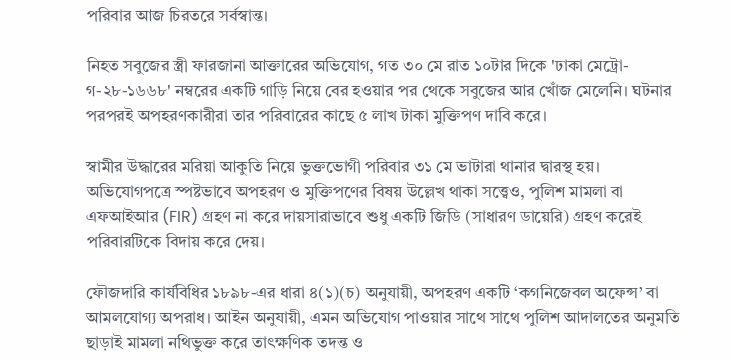পরিবার আজ চিরতরে সর্বস্বান্ত।

নিহত সবুজের স্ত্রী ফারজানা আক্তারের অভিযোগ, গত ৩০ মে রাত ১০টার দিকে 'ঢাকা মেট্রো-গ-২৮-১৬৬৮' নম্বরের একটি গাড়ি নিয়ে বের হওয়ার পর থেকে সবুজের আর খোঁজ মেলেনি। ঘটনার পরপরই অপহরণকারীরা তার পরিবারের কাছে ৫ লাখ টাকা মুক্তিপণ দাবি করে।

স্বামীর উদ্ধারের মরিয়া আকুতি নিয়ে ভুক্তভোগী পরিবার ৩১ মে ভাটারা থানার দ্বারস্থ হয়। অভিযোগপত্রে স্পষ্টভাবে অপহরণ ও মুক্তিপণের বিষয় উল্লেখ থাকা সত্ত্বেও, পুলিশ মামলা বা এফআইআর (FIR) গ্রহণ না করে দায়সারাভাবে শুধু একটি জিডি (সাধারণ ডায়েরি) গ্রহণ করেই পরিবারটিকে বিদায় করে দেয়।

ফৌজদারি কার্যবিধির ১৮৯৮-এর ধারা ৪(১)(চ) অনুযায়ী, অপহরণ একটি ‘কগনিজেবল অফেন্স’ বা আমলযোগ্য অপরাধ। আইন অনুযায়ী, এমন অভিযোগ পাওয়ার সাথে সাথে পুলিশ আদালতের অনুমতি ছাড়াই মামলা নথিভুক্ত করে তাৎক্ষণিক তদন্ত ও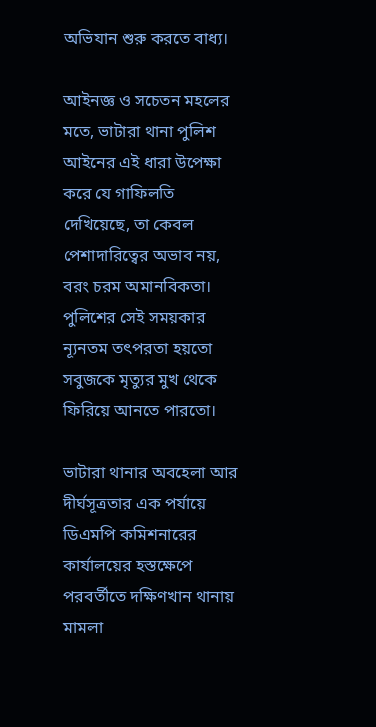অভিযান শুরু করতে বাধ্য।

আইনজ্ঞ ও সচেতন মহলের মতে, ভাটারা থানা পুলিশ আইনের এই ধারা উপেক্ষা করে যে গাফিলতি দেখিয়েছে, তা কেবল পেশাদারিত্বের অভাব নয়, বরং চরম অমানবিকতা। পুলিশের সেই সময়কার ন্যূনতম তৎপরতা হয়তো সবুজকে মৃত্যুর মুখ থেকে ফিরিয়ে আনতে পারতো।

ভাটারা থানার অবহেলা আর দীর্ঘসূত্রতার এক পর্যায়ে ডিএমপি কমিশনারের কার্যালয়ের হস্তক্ষেপে পরবর্তীতে দক্ষিণখান থানায় মামলা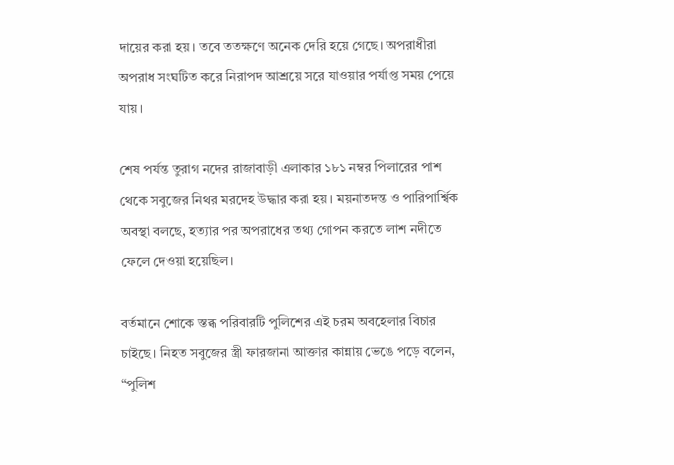দায়ের করা হয়। তবে ততক্ষণে অনেক দেরি হয়ে গেছে। অপরাধীরা অপরাধ সংঘটিত করে নিরাপদ আশ্রয়ে সরে যাওয়ার পর্যাপ্ত সময় পেয়ে যায়।

শেষ পর্যন্ত তুরাগ নদের রাজাবাড়ী এলাকার ১৮১ নম্বর পিলারের পাশ থেকে সবুজের নিথর মরদেহ উদ্ধার করা হয়। ময়নাতদন্ত ও পারিপার্শ্বিক অবস্থা বলছে, হত্যার পর অপরাধের তথ্য গোপন করতে লাশ নদীতে ফেলে দেওয়া হয়েছিল।

বর্তমানে শোকে স্তব্ধ পরিবারটি পুলিশের এই চরম অবহেলার বিচার চাইছে। নিহত সবুজের স্ত্রী ফারজানা আক্তার কান্নায় ভেঙে পড়ে বলেন, “পুলিশ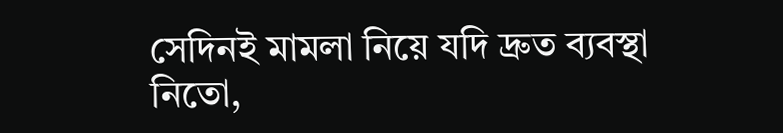সেদিনই মামলা নিয়ে যদি দ্রুত ব্যবস্থা নিতো,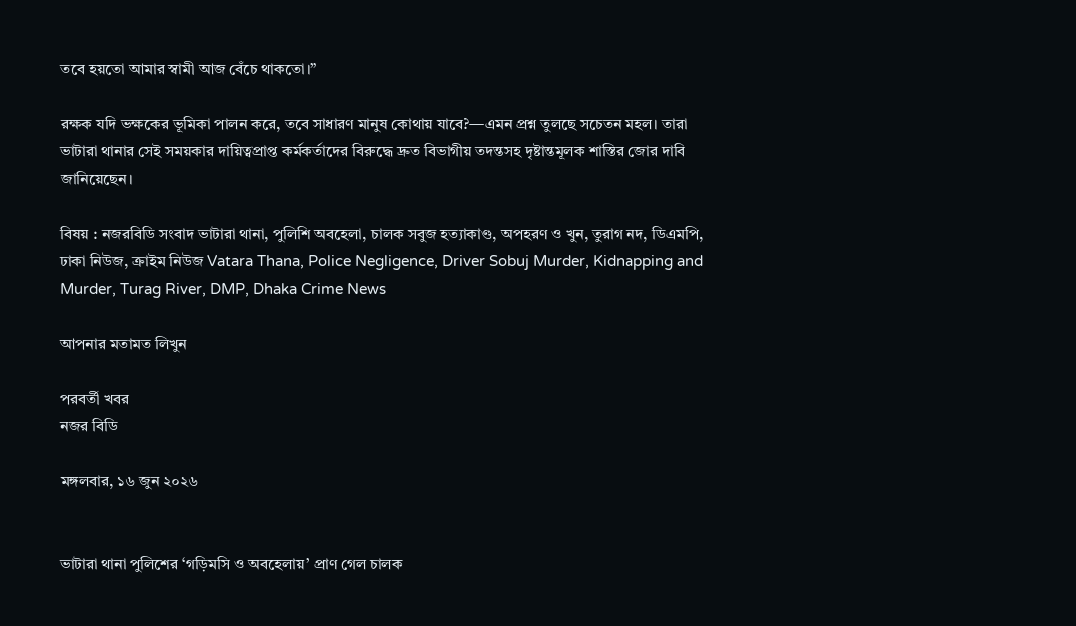তবে হয়তো আমার স্বামী আজ বেঁচে থাকতো।”

রক্ষক যদি ভক্ষকের ভূমিকা পালন করে, তবে সাধারণ মানুষ কোথায় যাবে?—এমন প্রশ্ন তুলছে সচেতন মহল। তারা ভাটারা থানার সেই সময়কার দায়িত্বপ্রাপ্ত কর্মকর্তাদের বিরুদ্ধে দ্রুত বিভাগীয় তদন্তসহ দৃষ্টান্তমূলক শাস্তির জোর দাবি জানিয়েছেন।

বিষয় : নজরবিডি সংবাদ ভাটারা থানা, পুলিশি অবহেলা, চালক সবুজ হত্যাকাণ্ড, অপহরণ ও খুন, তুরাগ নদ, ডিএমপি, ঢাকা নিউজ, ক্রাইম নিউজ Vatara Thana, Police Negligence, Driver Sobuj Murder, Kidnapping and Murder, Turag River, DMP, Dhaka Crime News

আপনার মতামত লিখুন

পরবর্তী খবর
নজর বিডি

মঙ্গলবার, ১৬ জুন ২০২৬


ভাটারা থানা পুলিশের ‘গড়িমসি ও অবহেলায়’ প্রাণ গেল চালক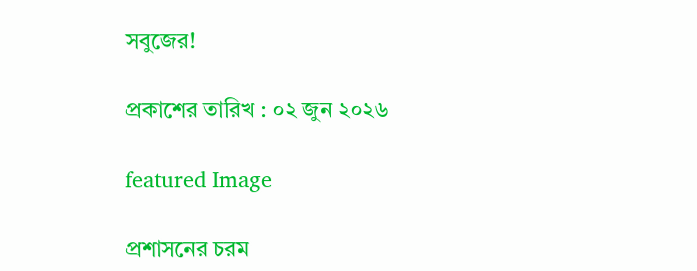সবুজের!

প্রকাশের তারিখ : ০২ জুন ২০২৬

featured Image

প্রশাসনের চরম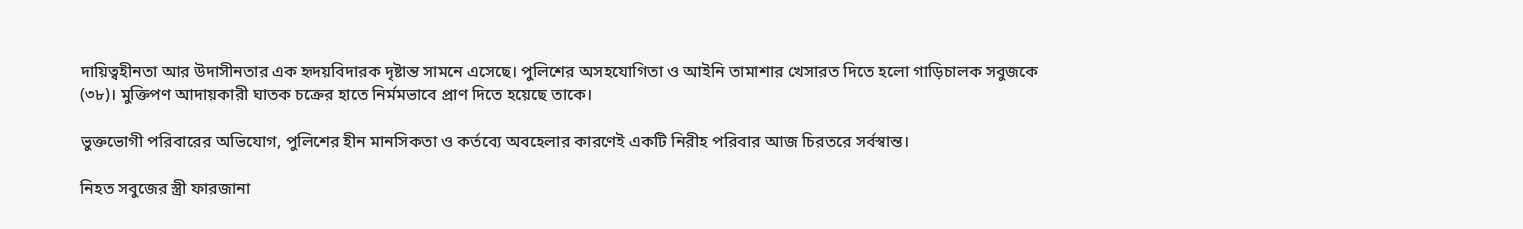দায়িত্বহীনতা আর উদাসীনতার এক হৃদয়বিদারক দৃষ্টান্ত সামনে এসেছে। পুলিশের অসহযোগিতা ও আইনি তামাশার খেসারত দিতে হলো গাড়িচালক সবুজকে (৩৮)। মুক্তিপণ আদায়কারী ঘাতক চক্রের হাতে নির্মমভাবে প্রাণ দিতে হয়েছে তাকে।

ভুক্তভোগী পরিবারের অভিযোগ, পুলিশের হীন মানসিকতা ও কর্তব্যে অবহেলার কারণেই একটি নিরীহ পরিবার আজ চিরতরে সর্বস্বান্ত।

নিহত সবুজের স্ত্রী ফারজানা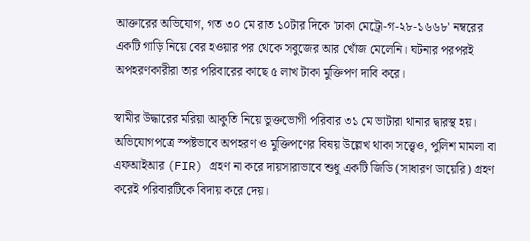আক্তারের অভিযোগ, গত ৩০ মে রাত ১০টার দিকে 'ঢাকা মেট্রো-গ-২৮-১৬৬৮' নম্বরের একটি গাড়ি নিয়ে বের হওয়ার পর থেকে সবুজের আর খোঁজ মেলেনি। ঘটনার পরপরই অপহরণকারীরা তার পরিবারের কাছে ৫ লাখ টাকা মুক্তিপণ দাবি করে।

স্বামীর উদ্ধারের মরিয়া আকুতি নিয়ে ভুক্তভোগী পরিবার ৩১ মে ভাটারা থানার দ্বারস্থ হয়। অভিযোগপত্রে স্পষ্টভাবে অপহরণ ও মুক্তিপণের বিষয় উল্লেখ থাকা সত্ত্বেও, পুলিশ মামলা বা এফআইআর (FIR) গ্রহণ না করে দায়সারাভাবে শুধু একটি জিডি (সাধারণ ডায়েরি) গ্রহণ করেই পরিবারটিকে বিদায় করে দেয়।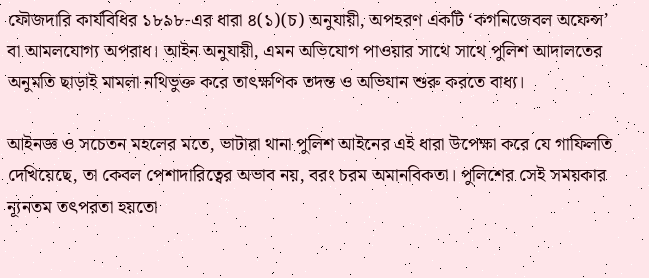ফৌজদারি কার্যবিধির ১৮৯৮-এর ধারা ৪(১)(চ) অনুযায়ী, অপহরণ একটি ‘কগনিজেবল অফেন্স’ বা আমলযোগ্য অপরাধ। আইন অনুযায়ী, এমন অভিযোগ পাওয়ার সাথে সাথে পুলিশ আদালতের অনুমতি ছাড়াই মামলা নথিভুক্ত করে তাৎক্ষণিক তদন্ত ও অভিযান শুরু করতে বাধ্য।

আইনজ্ঞ ও সচেতন মহলের মতে, ভাটারা থানা পুলিশ আইনের এই ধারা উপেক্ষা করে যে গাফিলতি দেখিয়েছে, তা কেবল পেশাদারিত্বের অভাব নয়, বরং চরম অমানবিকতা। পুলিশের সেই সময়কার ন্যূনতম তৎপরতা হয়তো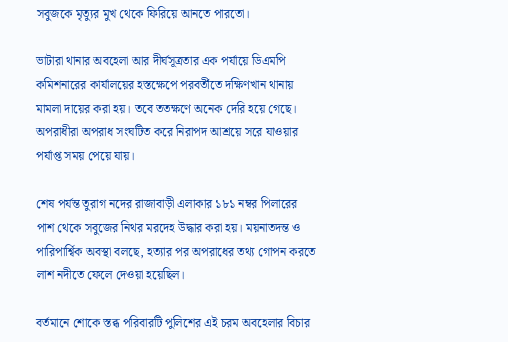সবুজকে মৃত্যুর মুখ থেকে ফিরিয়ে আনতে পারতো।

ভাটারা থানার অবহেলা আর দীর্ঘসূত্রতার এক পর্যায়ে ডিএমপি কমিশনারের কার্যালয়ের হস্তক্ষেপে পরবর্তীতে দক্ষিণখান থানায় মামলা দায়ের করা হয়। তবে ততক্ষণে অনেক দেরি হয়ে গেছে। অপরাধীরা অপরাধ সংঘটিত করে নিরাপদ আশ্রয়ে সরে যাওয়ার পর্যাপ্ত সময় পেয়ে যায়।

শেষ পর্যন্ত তুরাগ নদের রাজাবাড়ী এলাকার ১৮১ নম্বর পিলারের পাশ থেকে সবুজের নিথর মরদেহ উদ্ধার করা হয়। ময়নাতদন্ত ও পারিপার্শ্বিক অবস্থা বলছে, হত্যার পর অপরাধের তথ্য গোপন করতে লাশ নদীতে ফেলে দেওয়া হয়েছিল।

বর্তমানে শোকে স্তব্ধ পরিবারটি পুলিশের এই চরম অবহেলার বিচার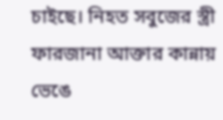চাইছে। নিহত সবুজের স্ত্রী ফারজানা আক্তার কান্নায় ভেঙে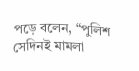পড়ে বলেন, “পুলিশ সেদিনই মামলা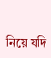নিয়ে যদি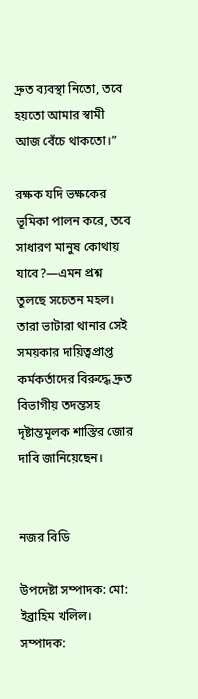দ্রুত ব্যবস্থা নিতো, তবে হয়তো আমার স্বামী আজ বেঁচে থাকতো।”

রক্ষক যদি ভক্ষকের ভূমিকা পালন করে, তবে সাধারণ মানুষ কোথায় যাবে?—এমন প্রশ্ন তুলছে সচেতন মহল। তারা ভাটারা থানার সেই সময়কার দায়িত্বপ্রাপ্ত কর্মকর্তাদের বিরুদ্ধে দ্রুত বিভাগীয় তদন্তসহ দৃষ্টান্তমূলক শাস্তির জোর দাবি জানিয়েছেন।


নজর বিডি

উপদেষ্টা সম্পাদক: মো: ইব্রাহিম খলিল।
সম্পাদক: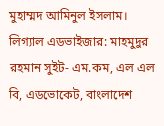মুহাম্মদ আমিনুল ইসলাম।
লিগ্যাল এডভাইজার: মাহমুদুর রহমান সুইট- এম.কম, এল এল বি, এডভোকেট, বাংলাদেশ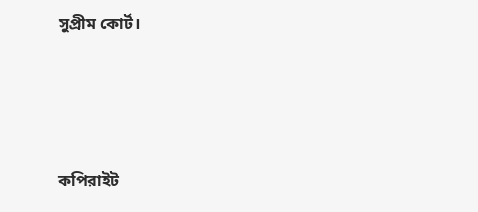সুপ্রীম কোর্ট।




কপিরাইট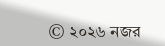© ২০২৬ নজর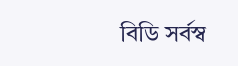বিডি সর্বস্ব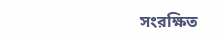সংরক্ষিত